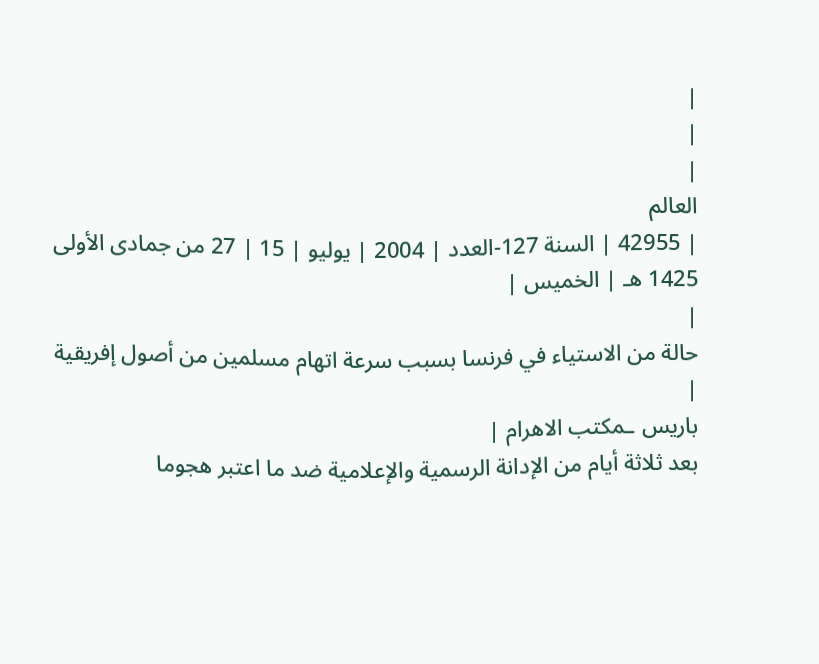|
|
|
العالم
| 42955 | السنة 127-العدد | 2004 | يوليو | 15 | 27 من جمادى الأولى 1425 هـ | الخميس |
|
حالة من الاستياء في فرنسا بسبب سرعة اتهام مسلمين من أصول إفريقية
|
باريس ـمكتب الاهرام |
بعد ثلاثة أيام من الإدانة الرسمية والإعلامية ضد ما اعتبر هجوما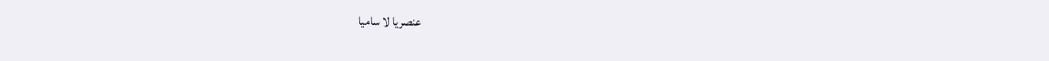عنصريا لا ساميا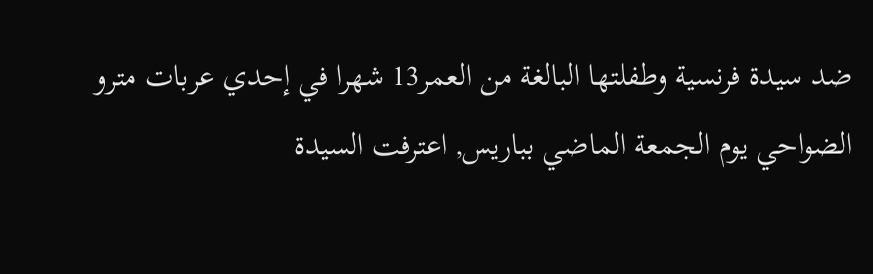ضد سيدة فرنسية وطفلتها البالغة من العمر13 شهرا في إحدي عربات مترو الضواحي يوم الجمعة الماضي بباريس, اعترفت السيدة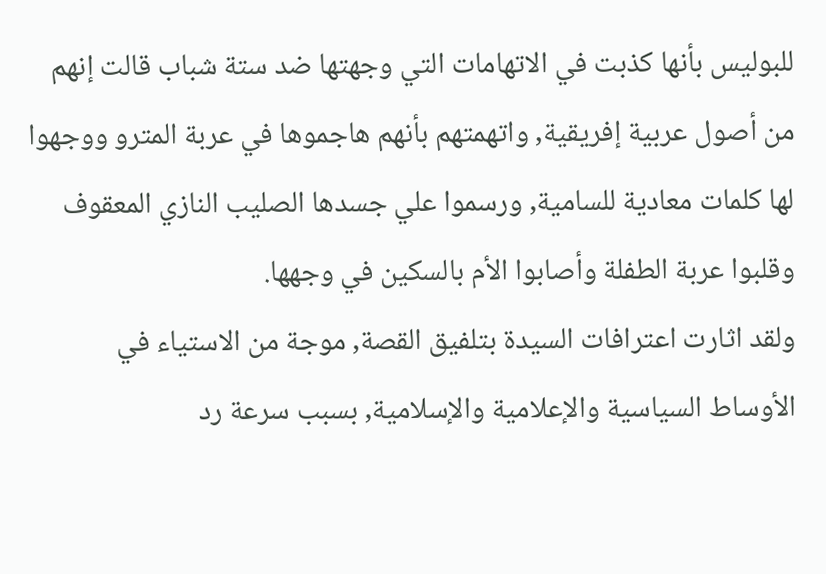للبوليس بأنها كذبت في الاتهامات التي وجهتها ضد ستة شباب قالت إنهم من أصول عربية إفريقية, واتهمتهم بأنهم هاجموها في عربة المترو ووجهوا لها كلمات معادية للسامية, ورسموا علي جسدها الصليب النازي المعقوف وقلبوا عربة الطفلة وأصابوا الأم بالسكين في وجهها.
ولقد اثارت اعترافات السيدة بتلفيق القصة, موجة من الاستياء في الأوساط السياسية والإعلامية والإسلامية, بسبب سرعة رد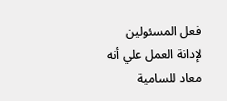فعل المسئولين لإدانة العمل علي أنه معاد للسامية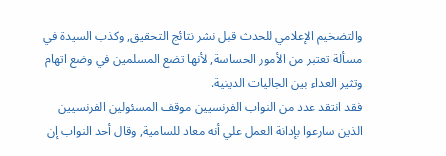والتضخيم الإعلامي للحدث قبل نشر نتائج التحقيق, وكذب السيدة في مسألة تعتبر من الأمور الحساسة, لأنها تضع المسلمين في وضع اتهام وتثير العداء بين الجاليات الدينية.
فقد انتقد عدد من النواب الفرنسيين موقف المسئولين الفرنسيين الذين سارعوا بإدانة العمل علي أنه معاد للسامية, وقال أحد النواب إن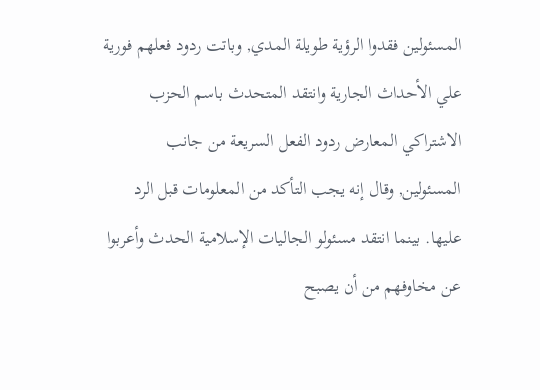المسئولين فقدوا الرؤية طويلة المدي, وباتت ردود فعلهم فورية علي الأحداث الجارية وانتقد المتحدث باسم الحزب الاشتراكي المعارض ردود الفعل السريعة من جانب المسئولين, وقال إنه يجب التأكد من المعلومات قبل الرد عليها. بينما انتقد مسئولو الجاليات الإسلامية الحدث وأعربوا عن مخاوفهم من أن يصبح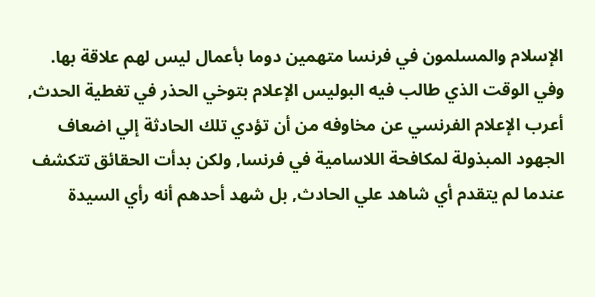الإسلام والمسلمون في فرنسا متهمين دوما بأعمال ليس لهم علاقة بها.
وفي الوقت الذي طالب فيه البوليس الإعلام بتوخي الحذر في تغطية الحدث, أعرب الإعلام الفرنسي عن مخاوفه من أن تؤدي تلك الحادثة إلي اضعاف الجهود المبذولة لمكافحة اللاسامية في فرنسا, ولكن بدأت الحقائق تتكشف عندما لم يتقدم أي شاهد علي الحادث, بل شهد أحدهم أنه رأي السيدة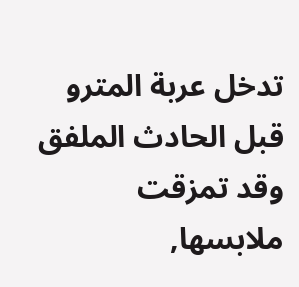تدخل عربة المترو قبل الحادث الملفق وقد تمزقت ملابسها,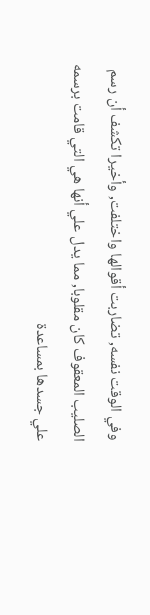وفي الوقت نفسه, تضاربت أقوالها واختلفت, وأخيرا تكشف أن رسم الصليب المعقوف كان مقلوبا, مما يدل علي أنها هي التي قامت برسمه علي جسدها بمساعدة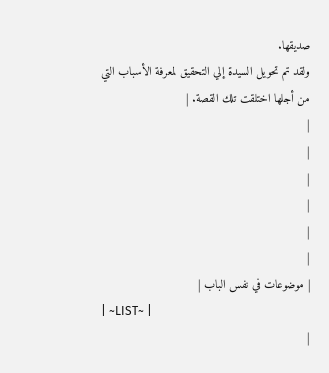صديقها.
ولقد تم تحويل السيدة إلي التحقيق لمعرفة الأسباب التي من أجلها اختلقت تلك القصة. |
|
|
|
|
|
|
| موضوعات في نفس الباب |
| ~LIST~ |
|